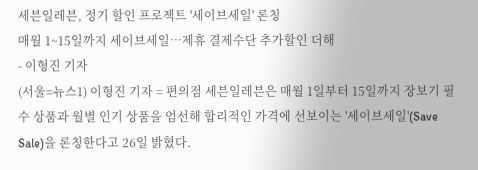세븐일레븐, 정기 할인 프로젝트 '세이브세일' 론칭
매월 1~15일까지 세이브세일…제휴 결제수단 추가할인 더해
- 이형진 기자
(서울=뉴스1) 이형진 기자 = 편의점 세븐일레븐은 매월 1일부터 15일까지 장보기 필수 상품과 월별 인기 상품을 엄선해 합리적인 가격에 선보이는 '세이브세일'(Save Sale)을 론칭한다고 26일 밝혔다.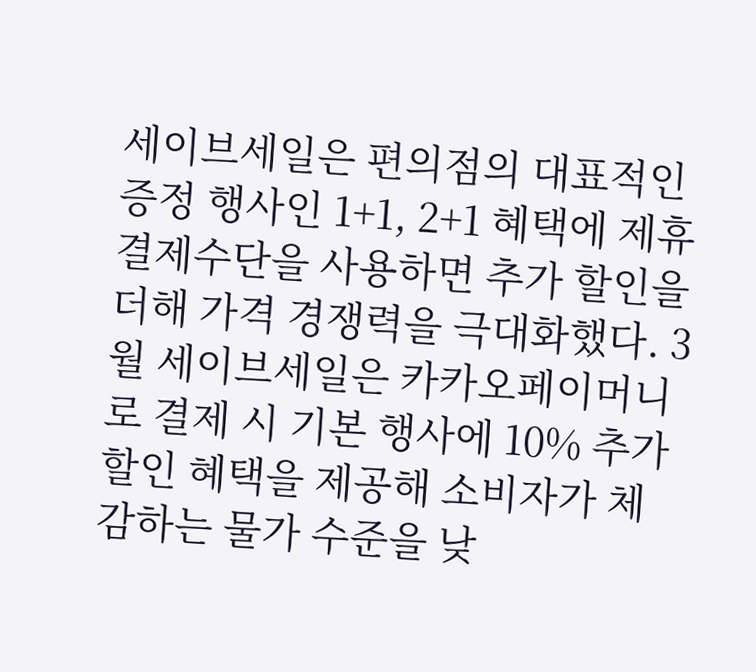세이브세일은 편의점의 대표적인 증정 행사인 1+1, 2+1 혜택에 제휴 결제수단을 사용하면 추가 할인을 더해 가격 경쟁력을 극대화했다. 3월 세이브세일은 카카오페이머니로 결제 시 기본 행사에 10% 추가 할인 혜택을 제공해 소비자가 체감하는 물가 수준을 낮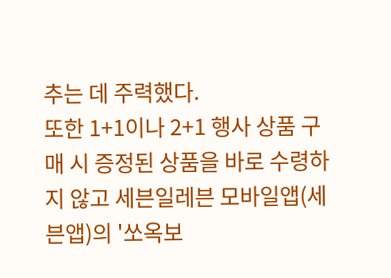추는 데 주력했다.
또한 1+1이나 2+1 행사 상품 구매 시 증정된 상품을 바로 수령하지 않고 세븐일레븐 모바일앱(세븐앱)의 '쏘옥보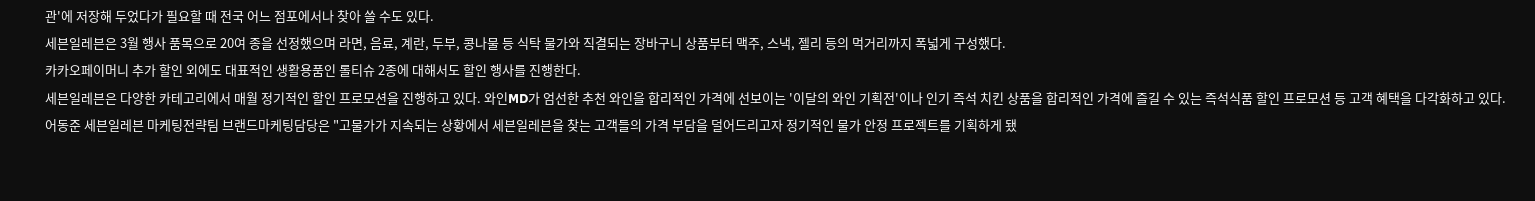관'에 저장해 두었다가 필요할 때 전국 어느 점포에서나 찾아 쓸 수도 있다.
세븐일레븐은 3월 행사 품목으로 20여 종을 선정했으며 라면, 음료, 계란, 두부, 콩나물 등 식탁 물가와 직결되는 장바구니 상품부터 맥주, 스낵, 젤리 등의 먹거리까지 폭넓게 구성했다.
카카오페이머니 추가 할인 외에도 대표적인 생활용품인 롤티슈 2종에 대해서도 할인 행사를 진행한다.
세븐일레븐은 다양한 카테고리에서 매월 정기적인 할인 프로모션을 진행하고 있다. 와인MD가 엄선한 추천 와인을 합리적인 가격에 선보이는 '이달의 와인 기획전'이나 인기 즉석 치킨 상품을 합리적인 가격에 즐길 수 있는 즉석식품 할인 프로모션 등 고객 혜택을 다각화하고 있다.
어동준 세븐일레븐 마케팅전략팀 브랜드마케팅담당은 "고물가가 지속되는 상황에서 세븐일레븐을 찾는 고객들의 가격 부담을 덜어드리고자 정기적인 물가 안정 프로젝트를 기획하게 됐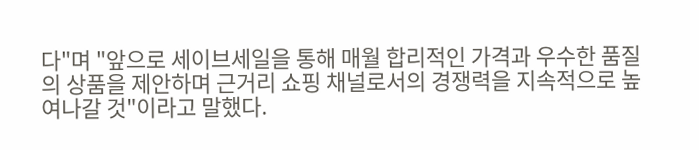다"며 "앞으로 세이브세일을 통해 매월 합리적인 가격과 우수한 품질의 상품을 제안하며 근거리 쇼핑 채널로서의 경쟁력을 지속적으로 높여나갈 것"이라고 말했다.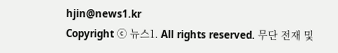hjin@news1.kr
Copyright ⓒ 뉴스1. All rights reserved. 무단 전재 및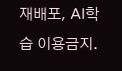재배포, AI학습 이용금지.